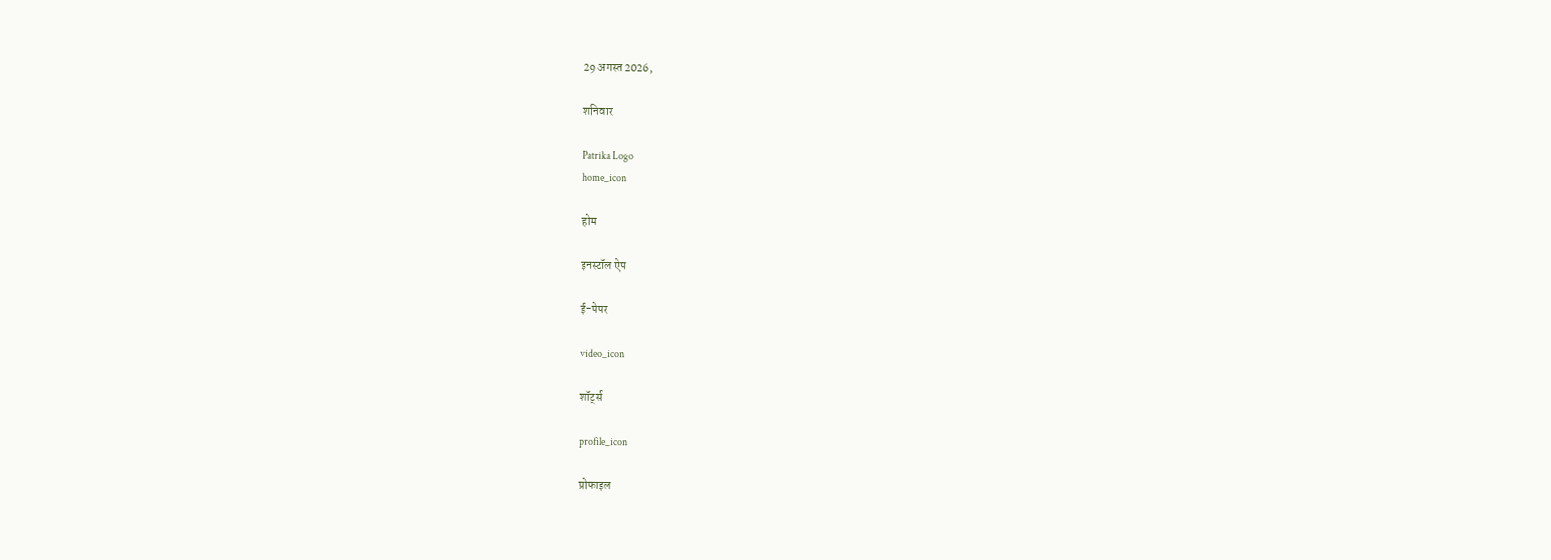29 अगस्त 2026,

शनिवार

Patrika Logo
home_icon

होम

इनस्टॉल ऐप

ई-पेपर

video_icon

शॉर्ट्स

profile_icon

प्रोफाइल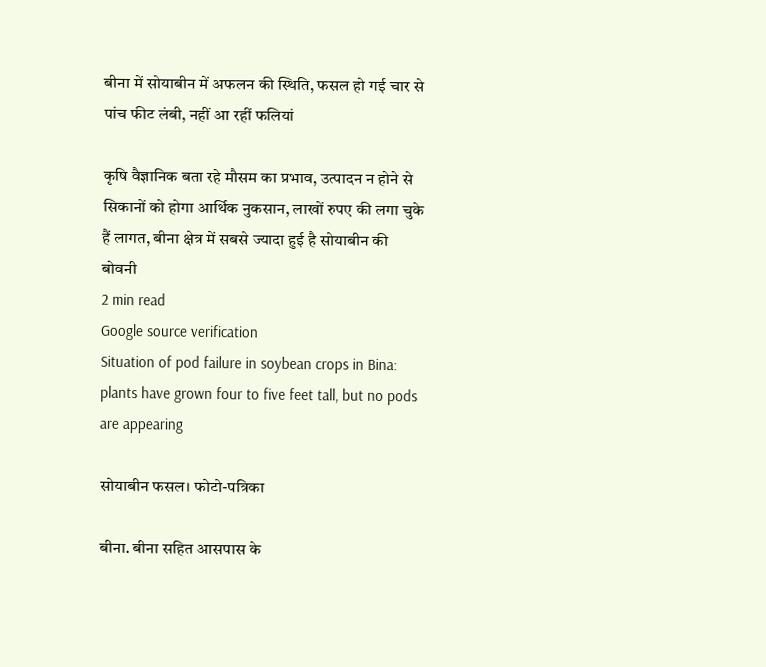बीना में सोयाबीन में अफलन की स्थिति, फसल हो गई चार से पांच फीट लंबी, नहीं आ रहीं फलियां

कृषि वैज्ञानिक बता रहे मौसम का प्रभाव, उत्पादन न होने से सिकानों को होगा आर्थिक नुकसान, लाखों रुपए की लगा चुके हैं लागत, बीना क्षेत्र में सबसे ज्यादा हुई है सोयाबीन की बोवनी
2 min read
Google source verification
Situation of pod failure in soybean crops in Bina: plants have grown four to five feet tall, but no pods are appearing

सोयाबीन फसल। फोटो-पत्रिका

बीना. बीना सहित आसपास के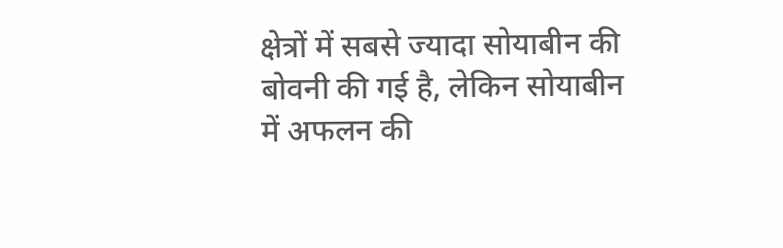क्षेत्रों में सबसे ज्यादा सोयाबीन की बोवनी की गई है, लेकिन सोयाबीन में अफलन की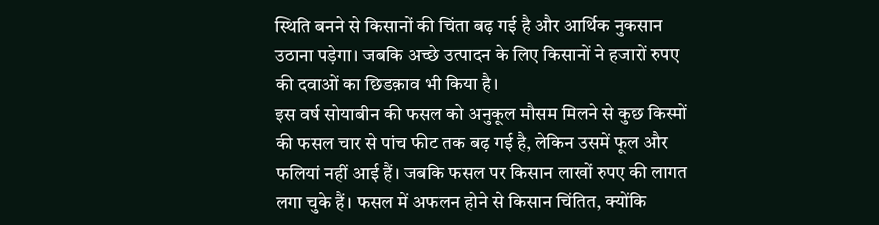स्थिति बनने से किसानों की चिंता बढ़ गई है और आर्थिक नुकसान उठाना पड़ेगा। जबकि अच्छे उत्पादन के लिए किसानों ने हजारों रुपए की दवाओं का छिडक़ाव भी किया है।
इस वर्ष सोयाबीन की फसल को अनुकूल मौसम मिलने से कुछ किस्मों की फसल चार से पांच फीट तक बढ़ गई है, लेकिन उसमें फूल और फलियां नहीं आई हैं। जबकि फसल पर किसान लाखों रुपए की लागत लगा चुके हैं। फसल में अफलन होने से किसान चिंतित, क्योंकि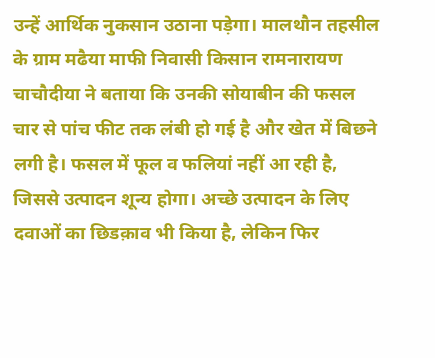उन्हें आर्थिक नुकसान उठाना पड़ेगा। मालथौन तहसील के ग्राम मढैया माफी निवासी किसान रामनारायण चाचौदीया ने बताया कि उनकी सोयाबीन की फसल चार से पांच फीट तक लंबी हो गई है और खेत में बिछने लगी है। फसल में फूल व फलियां नहीं आ रही है, जिससे उत्पादन शून्य होगा। अच्छे उत्पादन के लिए दवाओं का छिडक़ाव भी किया है, लेकिन फिर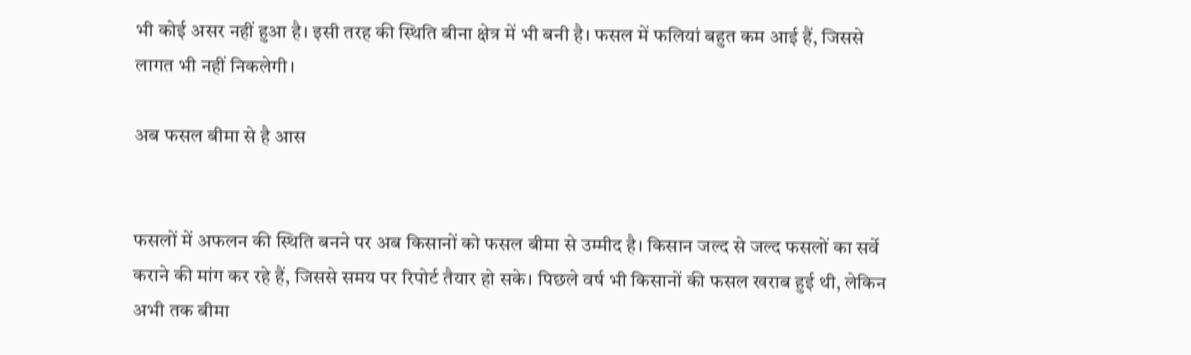भी कोई असर नहीं हुआ है। इसी तरह की स्थिति बीना क्षेत्र में भी बनी है। फसल में फलियां बहुत कम आई हैं, जिससे लागत भी नहीं निकलेगी।

अब फसल बीमा से है आस


फसलों में अफलन की स्थिति बनने पर अब किसानों को फसल बीमा से उम्मीद है। किसान जल्द से जल्द फसलों का सर्वे कराने की मांग कर रहे हैं, जिससे समय पर रिपोर्ट तैयार हो सके। पिछले वर्ष भी किसानों की फसल खराब हुई थी, लेकिन अभी तक बीमा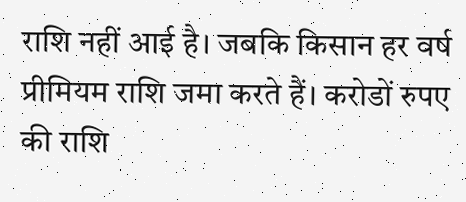राशि नहीं आई है। जबकि किसान हर वर्ष प्रीमियम राशि जमा करते हैं। करोडों रुपए की राशि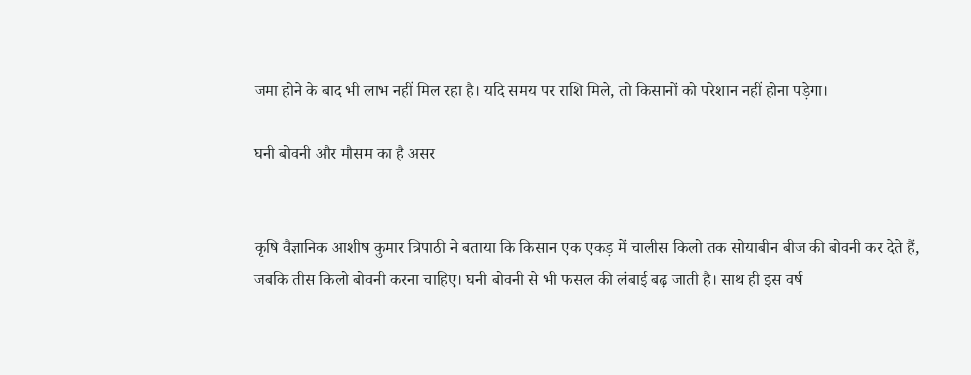जमा होने के बाद भी लाभ नहीं मिल रहा है। यदि समय पर राशि मिले, तो किसानों को परेशान नहीं होना पड़ेगा।

घनी बोवनी और मौसम का है असर


कृषि वैज्ञानिक आशीष कुमार त्रिपाठी ने बताया कि किसान एक एकड़ में चालीस किलो तक सोयाबीन बीज की बोवनी कर देते हैं, जबकि तीस किलो बोवनी करना चाहिए। घनी बोवनी से भी फसल की लंबाई बढ़ जाती है। साथ ही इस वर्ष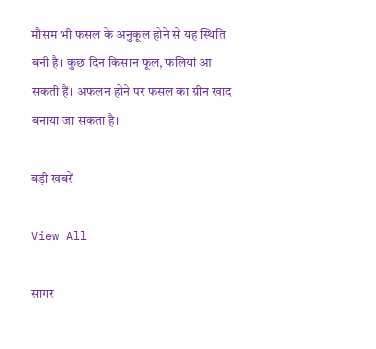मौसम भी फसल के अनुकूल होने से यह स्थिति बनी है। कुछ दिन किसान फूल, फलियां आ सकती हैं। अफलन होने पर फसल का ग्रीन खाद बनाया जा सकता है।

बड़ी खबरें

View All

सागर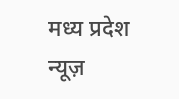मध्य प्रदेश न्यूज़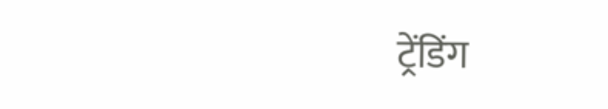ट्रेंडिंग